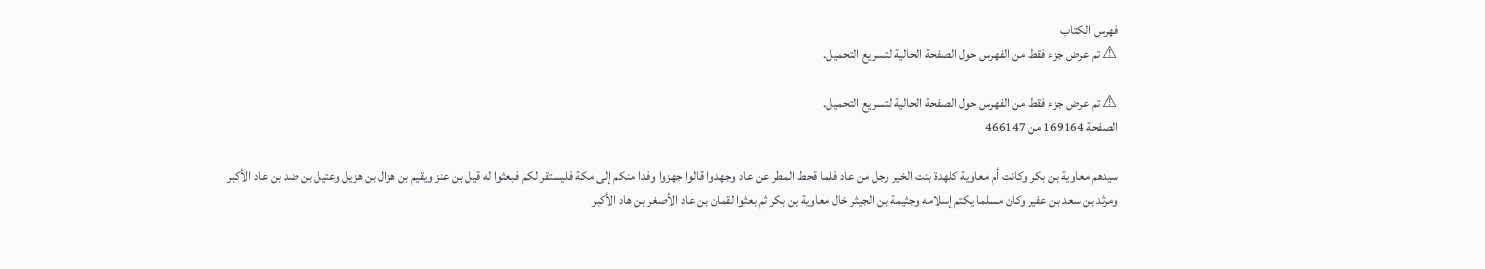فهرس الكتاب
⚠ تم عرض جزء فقط من الفهرس حول الصفحة الحالية لتسريع التحميل.

⚠ تم عرض جزء فقط من الفهرس حول الصفحة الحالية لتسريع التحميل.
الصفحة 169164 من 466147

سيدهم معاوية بن بكر وكانت أم معاوية كلهدة بنت الخير رجل من عاد فلما قحط المطر عن عاد وجهدوا قالوا جهزوا وفدا منكم إلى مكة فليستقر لكم فبعثوا له قيل بن عنز ويقيم بن هزال بن هزيل وعتيل بن ضد بن عاد الأكبر ومرثد بن سعد بن عفير وكان مسلما يكتم إسلامه وجثيمة بن الجيثر خال معاوية بن بكر ثم بعثوا لقمان بن عاد الأصغر بن هاد الأكبر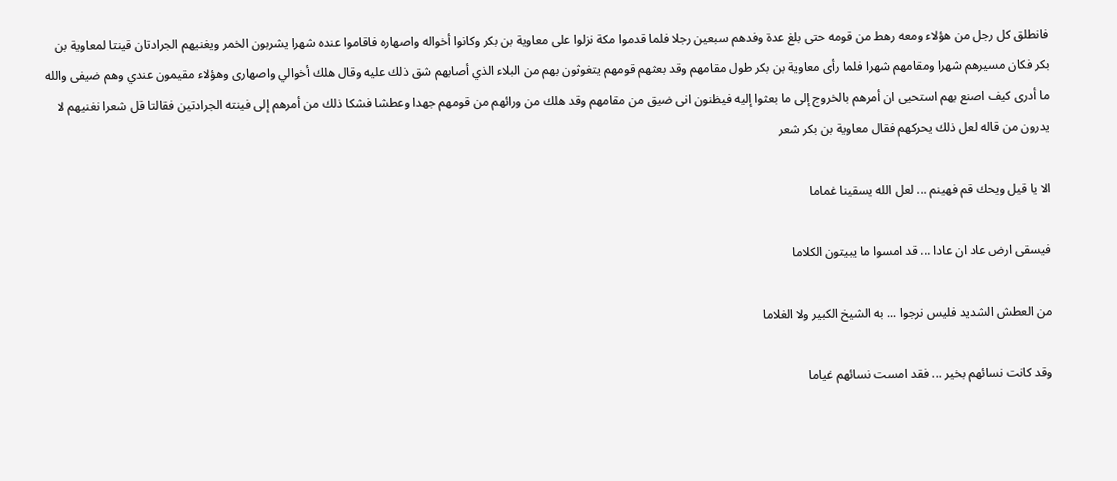فانطلق كل رجل من هؤلاء ومعه رهط من قومه حتى بلغ عدة وفدهم سبعين رجلا فلما قدموا مكة نزلوا على معاوية بن بكر وكانوا أخواله واصهاره فاقاموا عنده شهرا يشربون الخمر ويغنيهم الجرادتان قينتا لمعاوية بن بكر فكان مسيرهم شهرا ومقامهم شهرا فلما رأى معاوية بن بكر طول مقامهم وقد بعثهم قومهم يتغوثون بهم من البلاء الذي أصابهم شق ذلك عليه وقال هلك أخوالي واصهارى وهؤلاء مقيمون عندي وهم ضيفى والله ما أدرى كيف اصنع بهم استحيى ان أمرهم بالخروج إلى ما بعثوا إليه فيظنون انى ضيق من مقامهم وقد هلك من ورائهم من قومهم جهدا وعطشا فشكا ذلك من أمرهم إلى فينته الجرادتين فقالتا قل شعرا نغنيهم لا يدرون من قاله لعل ذلك يحركهم فقال معاوية بن بكر شعر

الا يا قيل ويحك قم فهينم ... لعل الله يسقينا غماما

فيسقى ارض عاد ان عادا ... قد امسوا ما يبيتون الكلاما

من العطش الشديد فليس نرجوا ... به الشيخ الكبير ولا الغلاما

وقد كانت نسائهم بخير ... فقد امست نسائهم غياما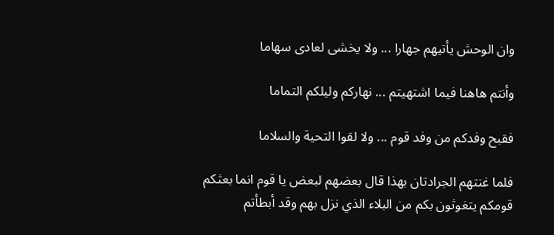وان الوحش يأتيهم جهارا ... ولا يخشى لعادى سهاما

وأنتم هاهنا فيما اشتهيتم ... نهاركم وليلكم التماما

فقبح وفدكم من وفد قوم ... ولا لقوا التحية والسلاما

فلما غنتهم الجرادتان بهذا قال بعضهم لبعض يا قوم انما بعثكم قومكم يتغوثون بكم من البلاء الذي نزل بهم وقد أبطأتم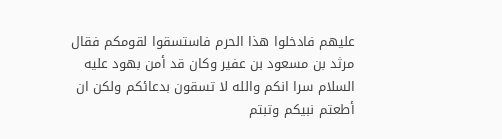عليهم فادخلوا هذا الحرم فاستسقوا لقومكم فقال مرثد بن مسعود بن عفير وكان قد أمن بهود عليه السلام سرا انكم والله لا تسقون بدعائكم ولكن ان أطعتم نبيكم وتبتم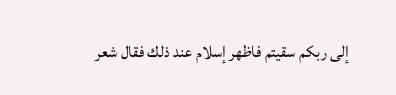إلى ربكم سقيتم فاظهر إسلام عند ذلك فقال شعر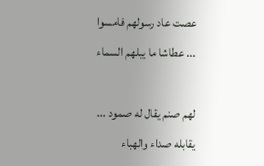عصت عاد رسولهم فامسوا ... عطاشا ما يبلهم السماء

لهم صنم يقال له صمود ... يقابله صداء والهباء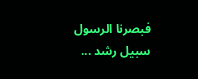فبصرنا الرسول سبيل رشد ...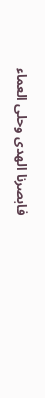فابصرنا الهدى وحلى العماء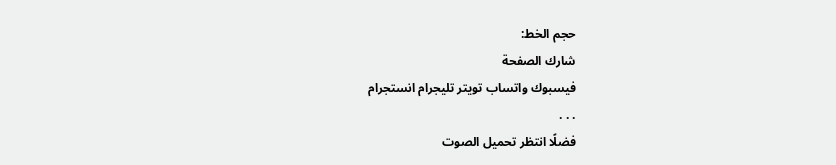حجم الخط:
شارك الصفحة
فيسبوك واتساب تويتر تليجرام انستجرام
. . .
فضلًا انتظر تحميل الصوت